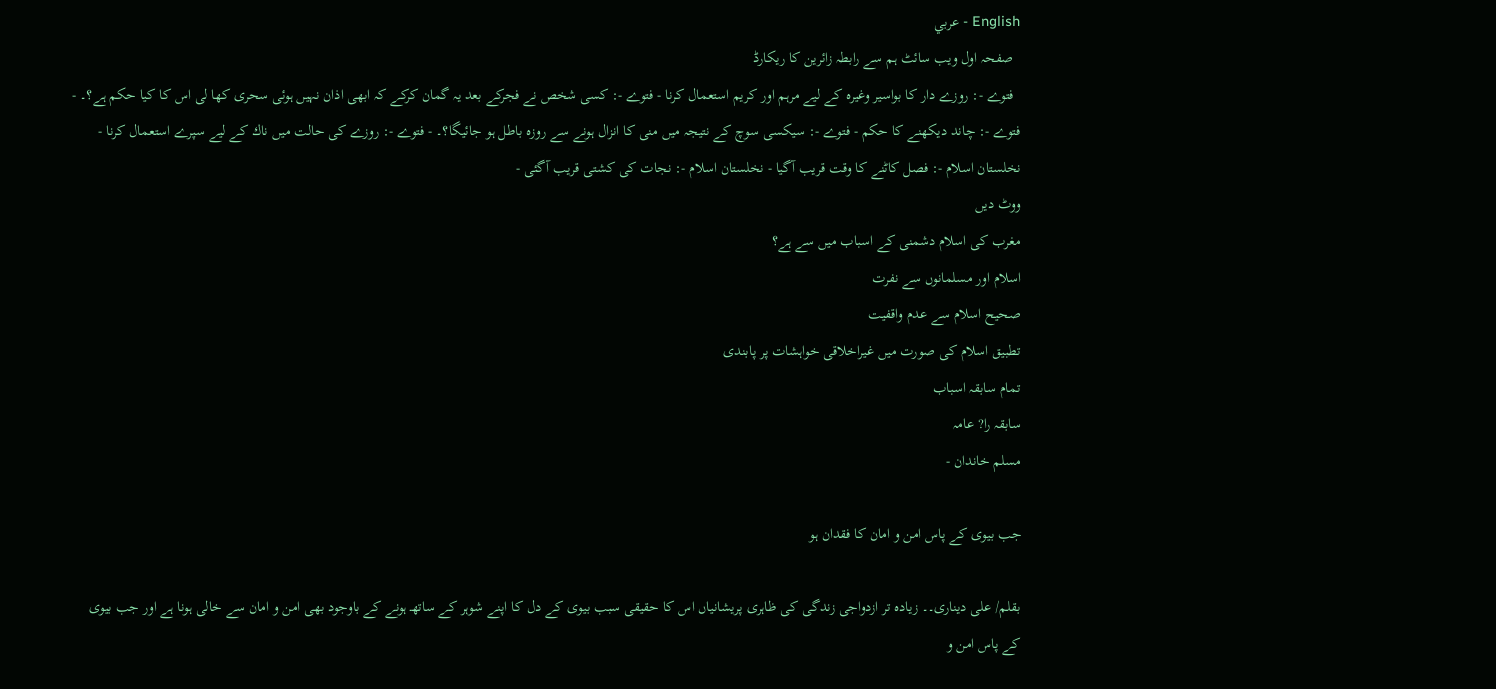English - عربي
  صفحہ اول ويب سائٹ ہم سے رابطہ زائرين کا ريکارڈ
  فتوے -: روزے دار كا بواسير وغيرہ كے ليے مرہم اور كريم استعمال كرنا - فتوے -: کسی شخص نے فجرکے بعد یہ گمان کرکے کہ ابھی اذان نہیں ہوئی سحری کھا لی اس کا کیا حکم ہے؟۔ - فتوے -: چاند ديكھنے كا حكم - فتوے -: سيكسى سوچ كے نتيجہ ميں منى كا انزال ہونے سے روزہ باطل ہو جائيگا؟۔ - فتوے -: روزے كى حالت ميں ناك كے ليے سپرے استعمال كرنا - نخلستان اسلام -: فصل کاٹنے کا وقت قریب آگیا - نخلستان اسلام -: نجات کی کشتی قریب آگئی -
ووٹ ديں
مغرب کی اسلام دشمنی کے اسباب میں سے ہے؟
اسلام اور مسلمانوں سے نفرت
صحیح اسلام سے عدم واقفیت
تطبیق اسلام کی صورت میں غیراخلاقی خواہشات پر پابندی
تمام سابقہ اسباب
سابقہ را? عامہ
مسلم خاندان -

جب بیوی کے پاس امن و امان کا فقدان ہو

بقلم/ علی دیناری۔۔ زیادہ تر ازدواجی زندگی کی ظاہری پریشانیاں اس کا حقیقی سبب بیوی کے دل کا اپنے شوہر کے ساتھـ ہونے کے باوجود بھی امن و امان سے خالی ہونا ہے اور جب بیوی کے پاس امن و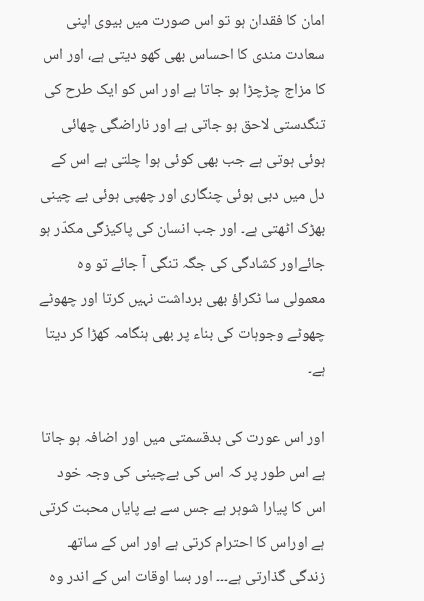امان کا فقدان ہو تو اس صورت میں بیوی اپنی سعادت مندی کا احساس بھی کھو دیتی ہے، اور اس کا مزاج چڑچڑا ہو جاتا ہے اور اس کو ایک طرح کی تنگدستی لاحق ہو جاتی ہے اور ناراضگی چھائی ہوئی ہوتی ہے جب بھی کوئی ہوا چلتی ہے اس کے دل میں دبی ہوئی چنگاری اور چھپی ہوئی بے چینی بھڑک اٹھتی ہے۔ اور جب انسان کی پاکیزگی مکدّر ہو جائےاور کشادگی کی جگہ تنگی آ جائے تو وہ معمولی سا ٹکراؤ بھی برداشت نہیں کرتا اور چھوٹے چھوٹے وجوہات کی بناء پر بھی ہنگامہ کھڑا کر دیتا ہے۔

اور اس عورت کی بدقسمتی میں اور اضافہ ہو جاتا ہے اس طور پر کہ اس کی بےچینی کی وجہ خود اس کا پیارا شوہر ہے جس سے بے پایاں محبت کرتی ہے اوراس کا احترام کرتی ہے اور اس کے ساتھـ زندگی گذارتی ہے۔۔۔ اور بسا اوقات اس کے اندر وہ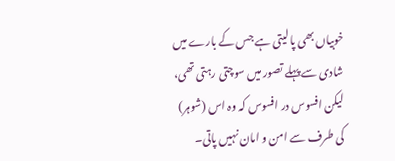خوبیاں بھی پا لیتی ہے جس کے بارے میں شادی سے پہلے تصور میں سوچتی رہتی تھی، لیکن افسوس در افسوس کہ وہ اس (شوہر) کی طرف سے امن و امان نہیں پاتی۔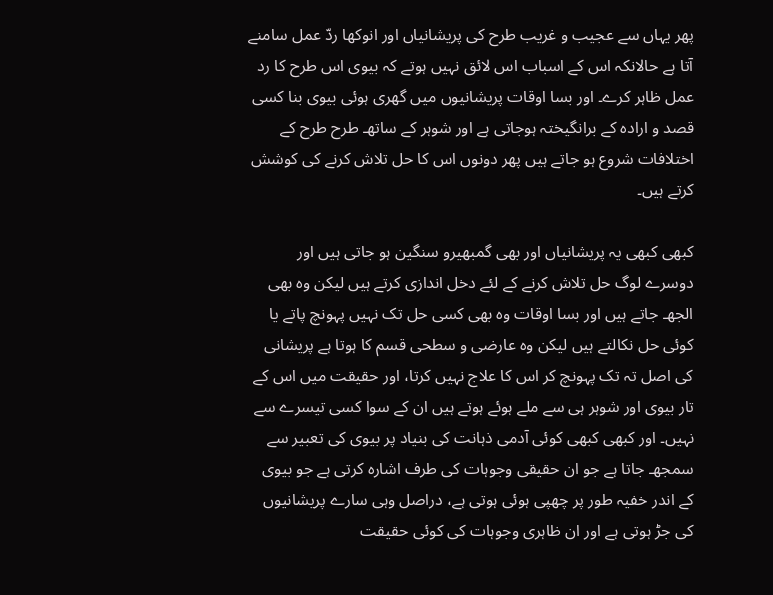پھر یہاں سے عجیب و غریب طرح کی پریشانیاں اور انوکھا ردّ عمل سامنے آتا ہے حالانکہ اس کے اسباب اس لائق نہیں ہوتے کہ بیوی اس طرح کا رد عمل ظاہر کرے۔ اور بسا اوقات پریشانیوں میں گھری ہوئی بیوی بنا کسی قصد و ارادہ کے برانگیختہ ہوجاتی ہے اور شوہر کے ساتھـ طرح طرح کے اختلافات شروع ہو جاتے ہیں پھر دونوں اس کا حل تلاش کرنے کی کوشش کرتے ہیں۔

کبھی کبھی یہ پریشانیاں اور بھی گمبھیرو سنگین ہو جاتی ہیں اور دوسرے لوگ حل تلاش کرنے کے لئے دخل اندازی کرتے ہیں لیکن وہ بھی الجھـ جاتے ہیں اور بسا اوقات وہ بھی کسی حل تک نہیں پہونچ پاتے یا کوئی حل نکالتے ہیں لیکن وہ عارضی و سطحی قسم کا ہوتا ہے پریشانی کی اصل تہ تک پہونچ کر اس کا علاج نہیں کرتا، اور حقیقت میں اس کے تار بیوی اور شوہر ہی سے ملے ہوئے ہوتے ہیں ان کے سوا کسی تیسرے سے نہیں۔ اور کبھی کبھی کوئی آدمی ذہانت کی بنیاد پر بیوی کی تعبیر سے سمجھـ جاتا ہے جو ان حقیقی وجوہات کی طرف اشارہ کرتی ہے جو بیوی کے اندر خفیہ طور پر چھپی ہوئی ہوتی ہے، دراصل وہی سارے پریشانیوں کی جڑ ہوتی ہے اور ان ظاہری وجوہات کی کوئی حقیقت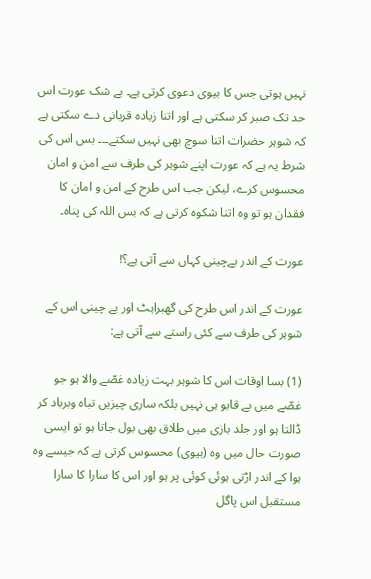نہیں ہوتی جس کا بیوی دعوی کرتی ہے۔ بے شک عورت اس حد تک صبر کر سکتی ہے اور اتنا زیادہ قربانی دے سکتی ہے کہ شوہر حضرات اتنا سوچ بھی نہیں سکتے۔۔۔ بس اس کی شرط یہ ہے کہ عورت اپنے شوہر کی طرف سے امن و امان محسوس کرے، لیکن جب اس طرح کے امن و امان کا فقدان ہو تو وہ اتنا شکوہ کرتی ہے کہ بس اللہ کی پناہ۔

عورت کے اندر بےچینی کہاں سے آتی ہے؟!

عورت کے اندر اس طرح کی گھبراہٹ اور بے چینی اس کے شوہر کی طرف سے کئی راستے سے آتی ہے:

(1) بسا اوقات اس کا شوہر بہت زیادہ غصّے والا ہو جو غصّے میں بے قابو ہی نہیں بلکہ ساری چیزیں تباہ وبرباد کر ڈالتا ہو اور جلد بازی میں طلاق بھی بول جاتا ہو تو ایسی صورت حال میں وہ (بیوی) محسوس کرتی ہے کہ جیسے وہ ہوا کے اندر اڑتی ہوئی کوئی پر ہو اور اس کا سارا کا سارا مستقبل اس پاگل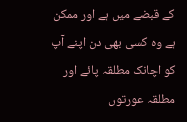کے قبضے میں ہے اور ممکن ہے وہ کسی بھی دن اپنے آپ کو اچانک مطلقہ پائے اور مطلقہ عورتوں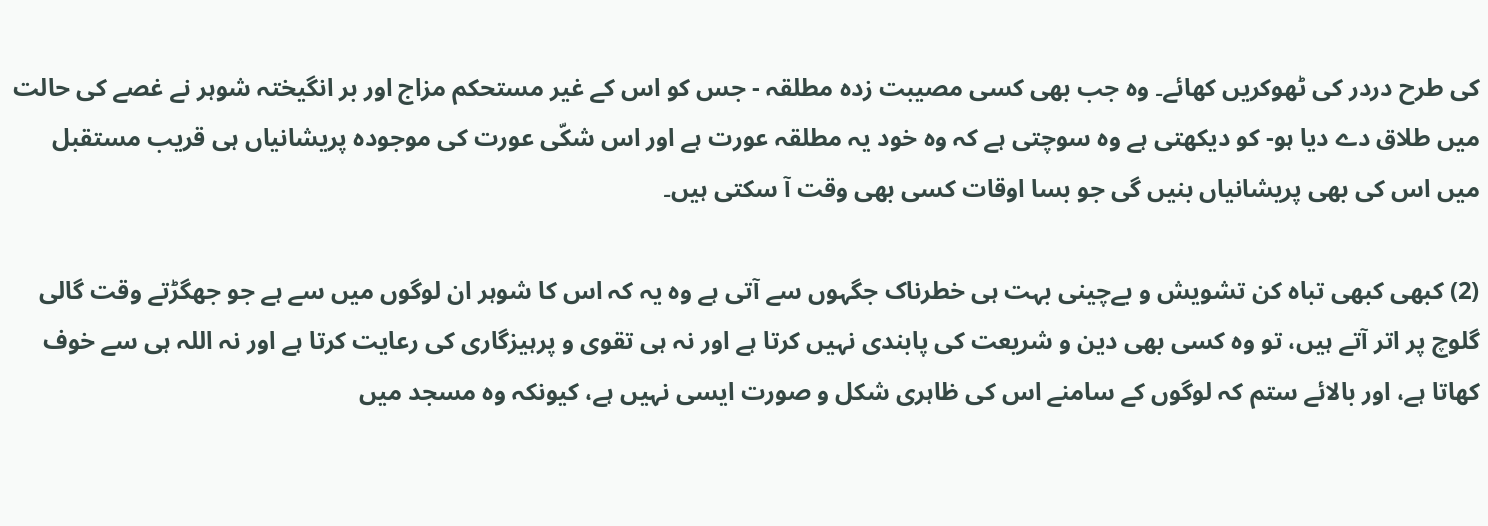کی طرح دردر کی ٹھوکریں کھائے۔ وہ جب بھی کسی مصیبت زدہ مطلقہ - جس کو اس کے غیر مستحکم مزاج اور بر انگیختہ شوہر نے غصے کی حالت میں طلاق دے دیا ہو- کو دیکھتی ہے وہ سوچتی ہے کہ وہ خود یہ مطلقہ عورت ہے اور اس شکّی عورت کی موجودہ پریشانیاں ہی قریب مستقبل میں اس کی بھی پریشانیاں بنیں گی جو بسا اوقات کسی بھی وقت آ سکتی ہیں۔

(2) کبھی کبھی تباہ کن تشویش و بےچینی بہت ہی خطرناک جگہوں سے آتی ہے وہ یہ کہ اس کا شوہر ان لوگوں میں سے ہے جو جھگڑتے وقت گالی گلوچ پر اتر آتے ہیں، تو وہ کسی بھی دین و شریعت کی پابندی نہیں کرتا ہے اور نہ ہی تقوی و پرہیزگاری کی رعایت کرتا ہے اور نہ اللہ ہی سے خوف کھاتا ہے، اور بالائے ستم کہ لوگوں کے سامنے اس کی ظاہری شکل و صورت ایسی نہیں ہے، کیونکہ وہ مسجد میں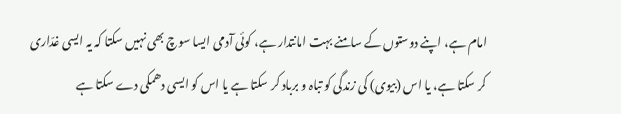امام ہے، اپنے دوستوں کے سامنے بہت امانتدار ہے، کوئی آدمی ایسا سوچ بھی نہیں سکتا کہ یہ ایسی غدّاری کر سکتا ہے، یا اس (بیوی) کی زندگی کو تباہ و برباد کر سکتا ہے یا اس کو ایسی دھمکی دے سکتا ہے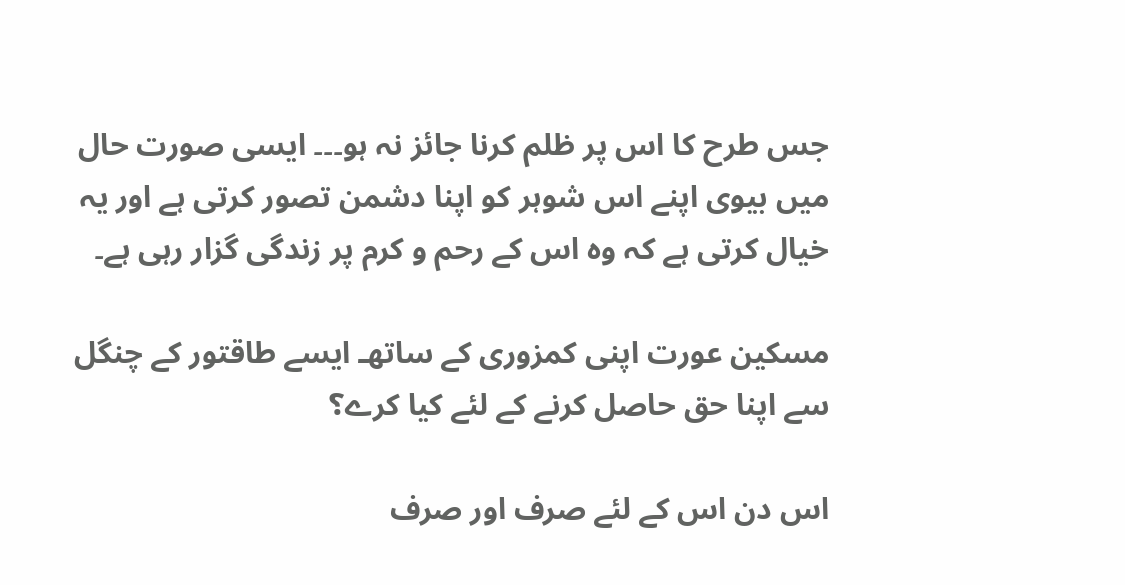جس طرح کا اس پر ظلم کرنا جائز نہ ہو۔۔۔ ایسی صورت حال میں بیوی اپنے اس شوہر کو اپنا دشمن تصور کرتی ہے اور یہ خیال کرتی ہے کہ وہ اس کے رحم و کرم پر زندگی گزار رہی ہے۔

مسکین عورت اپنی کمزوری کے ساتھـ ایسے طاقتور کے چنگل سے اپنا حق حاصل کرنے کے لئے کیا کرے؟

اس دن اس کے لئے صرف اور صرف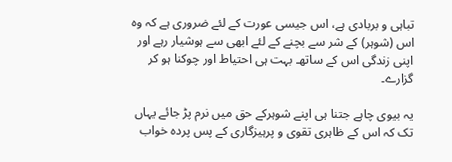تباہی و بربادی ہے، اس جیسی عورت کے لئے ضروری ہے کہ وہ اس (شوہر) کے شر سے بچنے کے لئے ابھی سے ہوشیار رہے اور اپنی زندگی اس کے ساتھـ بہت ہی احتیاط اور چوکنا ہو کر گزارے۔

یہ بیوی چاہے جتنا ہی اپنے شوہرکے حق میں نرم پڑ جائے یہاں تک کہ اس کے ظاہری تقوی و پرہیزگاری کے پس پردہ خواب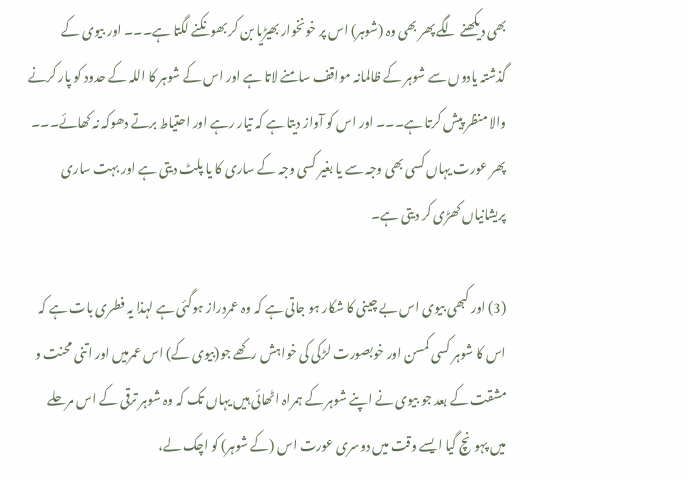بھی دیکھنے لگے پھر بھی وہ (شوہر) اس پر خونخوار بھیڑیا بن کر بھونکنے لگتا ہے۔۔۔ اور بیوی کے گذشتہ یادوں سے شوہر کے ظالمانہ مواقف سامنے لاتا ہے اور اس کے شوہر کا اللہ کے حدود کو پار کرنے والا منظر پیش کرتا ہے۔۔۔ اور اس کو آواز دیتا ہے کہ تیار رہے اور احتیاط برتے دھوکہ نہ کھائے۔۔۔ پھر عورت یہاں کسی بھی وجہ سے یا بغیر کسی وجہ کے ساری کا یا پلٹ دیتی ہے اور بہت ساری پریشانیاں کھڑی کر دیتی ہے۔

(3) اور کبھی بیوی اس بے چینی کا شکار ہو جاتی ہے کہ وہ عمردراز ہوگئی ہے لہذا یہ فطری بات ہے کہ اس کا شوہر کسی کمسن اور خوبصورت لڑکی کی خواہش رکھے جو(بیوی کے) اس عمرمیں اور اتنی محنت و مشقت کے بعد جو بیوی نے اپنے شوہر کے ہمراہ اٹھائی ہیں یہاں تک کہ وہ شوہر ترقی کے اس مرحلے میں پہونچ گیا ایسے وقت میں دوسری عورت اس (کے شوہر) کو اچک لے،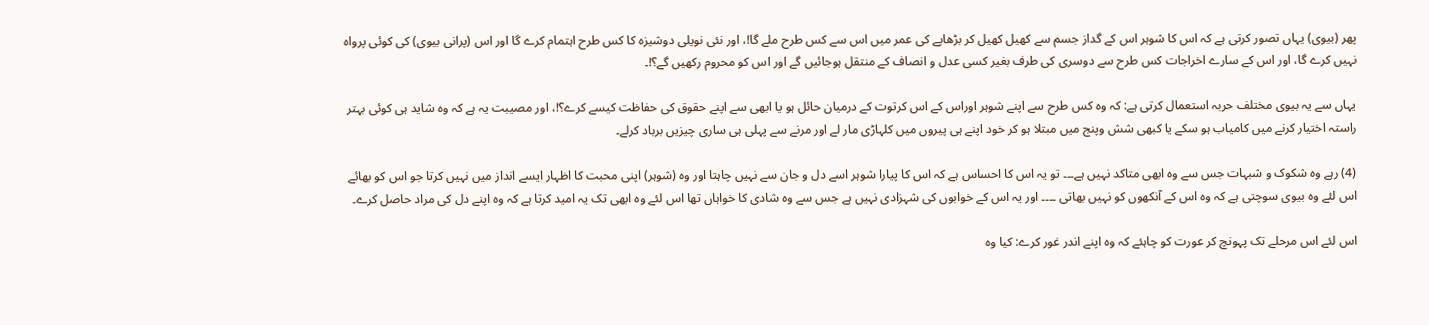پھر (بیوی) یہاں تصور کرتی ہے کہ اس کا شوہر اس کے گداز جسم سے کھیل کھیل کر بڑھاپے کی عمر میں اس سے کس طرح ملے گا!، اور نئی نویلی دوشیزہ کا کس طرح اہتمام کرے گا اور اس (پرانی بیوی) کی کوئی پرواہ نہیں کرے گا، اور اس کے سارے اخراجات کس طرح سے دوسری کی طرف بغیر کسی عدل و انصاف کے منتقل ہوجائیں گے اور اس کو محروم رکھیں گے؟!۔

یہاں سے یہ بیوی مختلف حربہ استعمال کرتی ہے: کہ وہ کس طرح سے اپنے شوہر اوراس کے اس کرتوت کے درمیان حائل ہو یا ابھی سے اپنے حقوق کی حفاظت کیسے کرے؟!، اور مصیبت یہ ہے کہ وہ شاید ہی کوئی بہتر راستہ اختیار کرنے میں کامیاب ہو سکے یا کبھی شش وپنج میں مبتلا ہو کر خود اپنے ہی پیروں میں کلہاڑی مار لے اور مرنے سے پہلی ہی ساری چیزیں برباد کرلے۔

(4) رہے وہ شکوک و شبہات جس سے وہ ابھی متاکد نہیں ہے۔۔۔ تو یہ اس کا احساس ہے کہ اس کا پیارا شوہر اسے دل و جان سے نہیں چاہتا اور وہ (شوہر) اپنی محبت کا اظہار ایسے انداز میں نہیں کرتا جو اس کو بھائے اس لئے وہ بیوی سوچتی ہے کہ وہ اس کے آنکھوں کو نہیں بھاتی ۔۔۔۔ اور یہ اس کے خوابوں کی شہزادی نہیں ہے جس سے وہ شادی کا خواہاں تھا اس لئے وہ ابھی تک یہ امید کرتا ہے کہ وہ اپنے دل کی مراد حاصل کرے۔

اس لئے اس مرحلے تک پہونچ کر عورت کو چاہئے کہ وہ اپنے اندر غور کرے: کیا وہ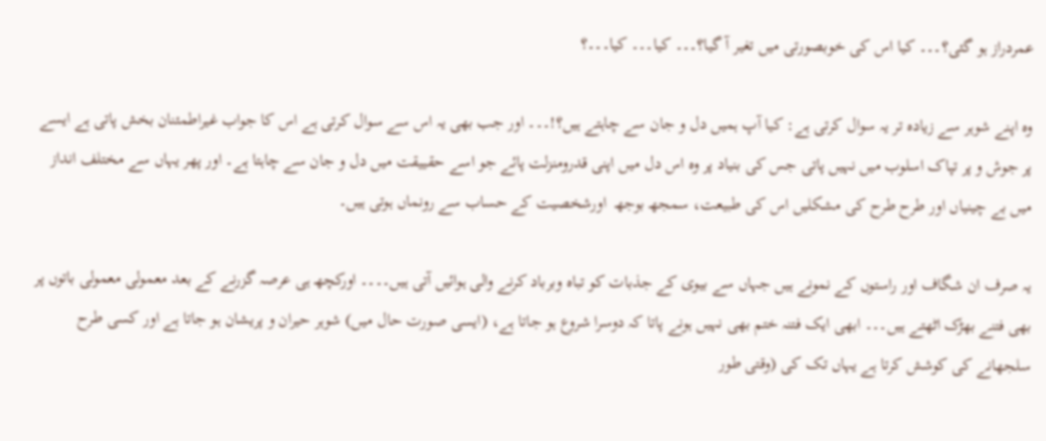عمردراز ہو گئی؟۔۔۔ کیا اس کی خوبصورتی میں تغیر آ گیا؟۔۔۔ کیا۔۔۔ کیا۔۔۔؟

وہ اپنے شوہر سے زیادہ تر یہ سوال کرتی ہے: کیا آپ ہمیں دل و جان سے چاہتے ہیں؟!۔۔۔ اور جب بھی یہ اس سے سوال کرتی ہے اس کا جواب غیراطمئنان بخش پاتی ہے ایسے پر جوش و پر تپاک اسلوب میں نہیں پاتی جس کی بنیاد پر وہ اس دل میں اپنی قدرومنزلت پائے جو اسے حقییقت میں دل و جان سے چاہتا ہے۔ اور پھر یہاں سے مختلف انداز میں بے چینیاں اور طرح طرح کی مشکلیں اس کی طبیعت، سمجھـ بوجھـ  اورشخصیت کے حساب سے رونماں ہوتی ہیں۔

یہ صرف ان شگاف اور راستوں کے نمونے ہیں جہاں سے بیوی کے جذبات کو تباہ وبرباد کرنے والی ہوائیں آتی ہیں۔۔۔۔ اورکچھـ ہی عرصہ گزرنے کے بعد معمولی معمولی باتوں پر بھی فتنے بھڑک اٹھتے ہیں۔۔۔ ابھی ایک فتنہ ختم بھی نہیں ہونے پاتا کہ دوسرا شروع ہو جاتا ہے، (ایسی صورت حال میں) شوہر حیران و پریشان ہو جاتا ہے اور کسی طرح سلجھانے کی کوشش کرتا ہے یہاں تک کی (وقتی طور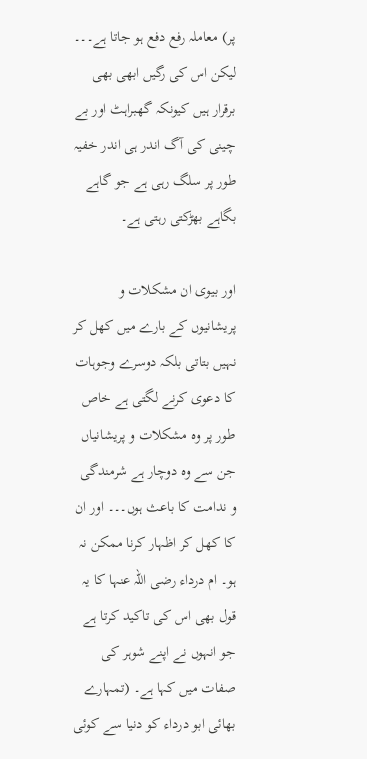پر) معاملہ رفع دفع ہو جاتا ہے۔۔۔ لیکن اس کی رگیں ابھی بھی برقرار ہیں کیونکہ گھبراہٹ اور بے چینی کی آگ اندر ہی اندر خفیہ طور پر سلگ رہی ہے جو گاہے بگاہے بھڑکتی رہتی ہے۔

اور بیوی ان مشکلات و پریشانیوں کے بارے میں کھل کر نہیں بتاتی بلکہ دوسرے وجوہات کا دعوی کرنے لگتی ہے خاص طور پر وہ مشکلات و پریشانیاں جن سے وہ دوچار ہے شرمندگی و ندامت کا باعث ہوں۔۔۔ اور ان کا کھل کر اظہار کرنا ممکن نہ ہو۔ ام درداء رضی اللہ عنہا کا یہ قول بھی اس کی تاکید کرتا ہے جو انہوں نے اپنے شوہر کی صفات میں کہا ہے۔ (تمہارے بھائی ابو درداء کو دنیا سے کوئی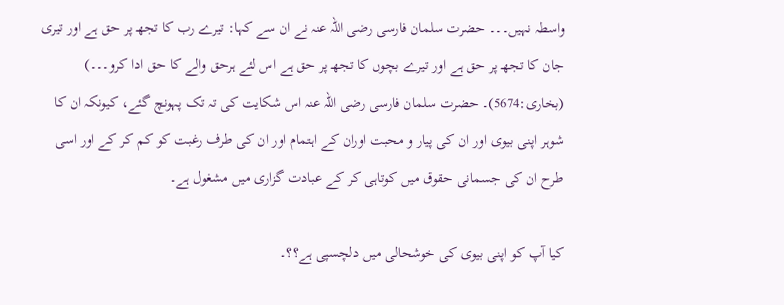واسطہ نہیں۔۔۔ حضرت سلمان فارسی رضی اللہ عنہ نے ان سے کہا: تیرے رب کا تجھـ پر حق ہے اور تیری جان کا تجھـ پر حق ہے اور تیرے بچوں کا تجھـ پر حق ہے اس لئے ہرحق والے کا حق ادا کرو۔۔۔) (بخاری:5674)۔ حضرت سلمان فارسی رضی اللہ عنہ اس شکایت کی تہ تک پہونچ گئے، کیونکہ ان کا شوہر اپنی بیوی اور ان کی پیار و محبت اوران کے اہتمام اور ان کی طرف رغبت کو کم کر کے اور اسی طرح ان کی جسمانی حقوق میں کوتاہی کر کے عبادت گزاری میں مشغول ہے۔

کیا آپ کو اپنی بیوی کی خوشحالی میں دلچسپی ہے؟؟۔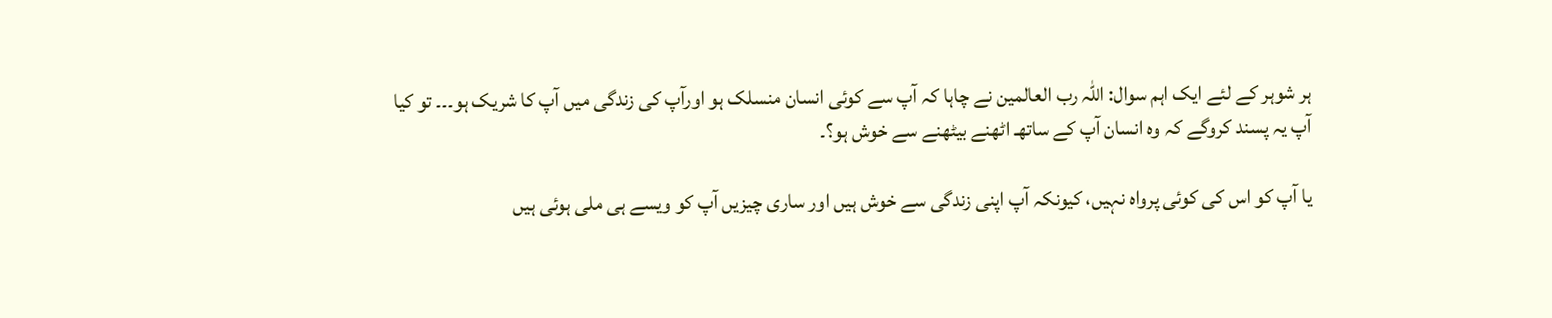ہر شوہر کے لئے ایک اہم سوال: اللہ رب العالمین نے چاہا کہ آپ سے کوئی انسان منسلک ہو اورآپ کی زندگی میں آپ کا شریک ہو۔۔۔ تو کیا آپ یہ پسند کروگے کہ وہ انسان آپ کے ساتھـ اٹھنے بیٹھنے سے خوش ہو؟۔

یا آپ کو اس کی کوئی پرواہ نہیں، کیونکہ آپ اپنی زندگی سے خوش ہیں اور ساری چیزیں آپ کو ویسے ہی ملی ہوئی ہیں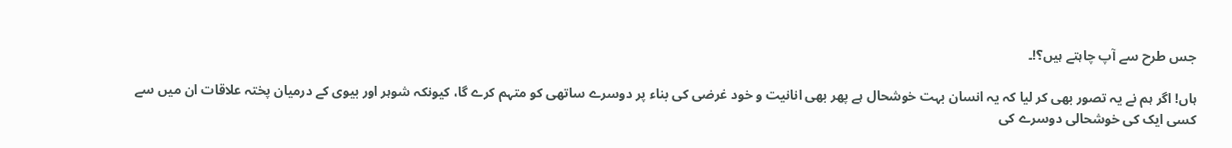جس طرح سے آپ چاہتے ہیں؟!۔

ہاں! اگر ہم نے یہ تصور بھی کر لیا کہ یہ انسان بہت خوشحال ہے پھر بھی انانیت و خود غرضی کی بناء پر دوسرے ساتھی کو متہم کرے گا، کیونکہ شوہر اور بیوی کے درمیان پختہ علاقات ان میں سے کسی ایک کی خوشحالی دوسرے کی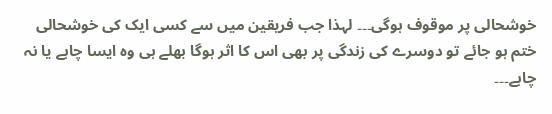خوشحالی پر موقوف ہوگی۔۔۔ لہذا جب فریقین میں سے کسی ایک کی خوشحالی ختم ہو جائے تو دوسرے کی زندگی پر بھی اس کا اثر ہوگا بھلے ہی وہ ایسا چاہے یا نہ چاہے۔۔۔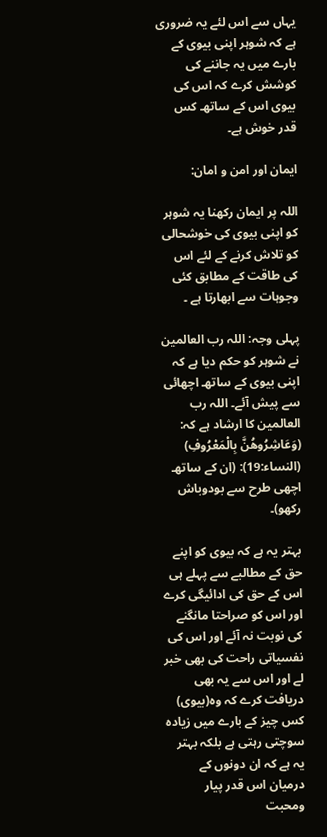یہاں سے اس لئے یہ ضروری ہے کہ شوہر اپنی بیوی کے بارے میں یہ جاننے کی کوشش کرے کہ اس کی بیوی اس کے ساتھـ کس قدر خوش ہے۔

ایمان اور امن و امان:

اللہ پر ایمان رکھنا یہ شوہر کو اپنی بیوی کی خوشحالی کو تلاش کرنے کے لئے اس کی طاقت کے مطابق کئی وجوہات سے ابھارتا ہے ۔

پہلی وجہ: اللہ رب العالمین نے شوہر کو حکم دیا ہے کہ اپنی بیوی کے ساتھـ اچھائی سے پیش آئے۔ اللہ رب العالمین کا ارشاد ہے کہ: (وَعَاشِرُوهُنَّ بِالْمَعْرُوفِ) (النساء:19): (ان کے ساتھـ اچھی طرح سے بودوباش رکھو)۔

بہتر یہ ہے کہ بیوی کو اپنے حق کے مطالبے سے پہلے ہی اس کے حق کی ادائیگی کرے اور اس کو صراحتا مانگنے کی نوبت نہ آئے اور اس کی نفسیاتی راحت کی بھی خبر لے اور اس سے یہ بھی دریافت کرے کہ وہ(بیوی) کس چیز کے بارے میں زیادہ سوچتی رہتی ہے بلکہ بہتر یہ ہے کہ ان دونوں کے درمیان اس قدر پیار ومحبت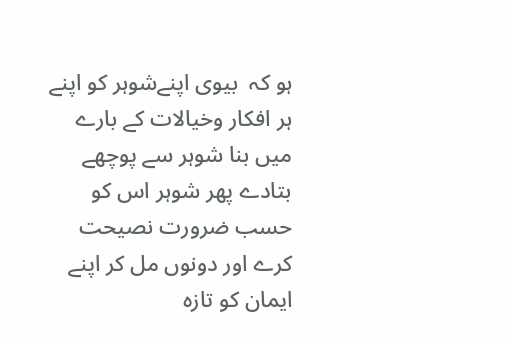ہو کہ  بیوی اپنےشوہر کو اپنے ہر افکار وخیالات کے بارے میں بنا شوہر سے پوچھے بتادے پھر شوہر اس کو حسب ضرورت نصیحت کرے اور دونوں مل کر اپنے ایمان کو تازہ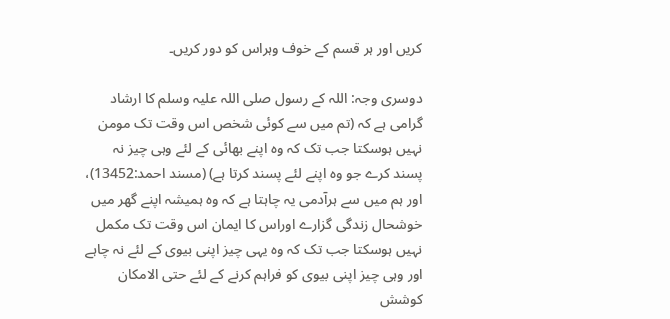کریں اور ہر قسم کے خوف وہراس کو دور کریں۔

دوسری وجہ: اللہ کے رسول صلی اللہ علیہ وسلم کا ارشاد گرامی ہے کہ (تم میں سے کوئی شخص اس وقت تک مومن نہیں ہوسکتا جب تک کہ وہ اپنے بھائی کے لئے وہی چیز نہ پسند کرے جو وہ اپنے لئے پسند کرتا ہے) (مسند احمد:13452)، اور ہم میں سے ہرآدمی یہ چاہتا ہے کہ وہ ہمیشہ اپنے گھر میں خوشحال زندگی گزارے اوراس کا ایمان اس وقت تک مکمل نہیں ہوسکتا جب تک کہ وہ یہی چیز اپنی بیوی کے لئے نہ چاہے اور وہی چیز اپنی بیوی کو فراہم کرنے کے لئے حتی الامکان کوشش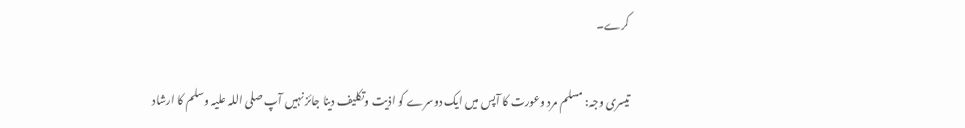کرے۔

تیسری وجہ: مسلم مرد وعورت کا آپس میں ایک دوسرے کو اذیت وتکلیف دینا جائز نہیں آپ صلی اللہ علیہ وسلم کا ارشاد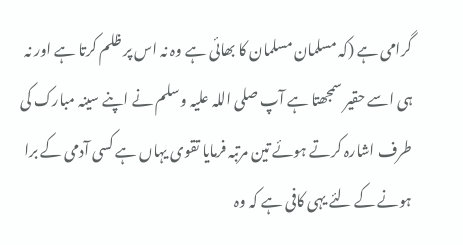گرامی ہے (کہ مسلمان مسلمان کا بھائی ہے وہ نہ اس پر ظلم کرتا ہے اور نہ ہی اسے حقیر سمجھتا ہے آپ صلی اللہ علیہ وسلم نے اپنے سینہ مبارک کی طرف اشارہ کرتے ہوئے تین مرتبہ فرمایا تقوی یہاں ہے کسی آدمی کے برا ہونے کے لئے یہی کافی ہے کہ وہ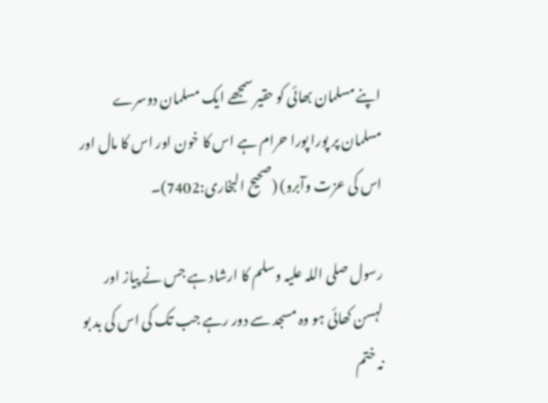اپنے مسلمان بھائی کو حقیر سمجھے ایک مسلمان دوسرے مسلمان پر پورا پورا حرام ہے اس کا خون اور اس کا مال اور اس کی عزت وآبرو) (صحيح البخاری:7402)۔

رسول صلی اللہ علیہ وسلم کا ارشاد ہے جس نے پیاز اور لہسن کھائی ہو وہ مسجد سے دور رہے جب تک کی اس کی بد بو نہ ختم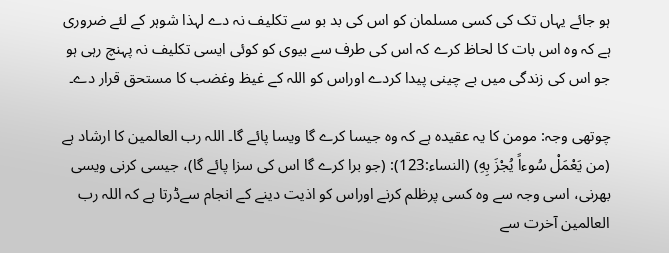ہو جائے یہاں تک کی کسی مسلمان کو اس کی بد بو سے تکلیف نہ دے لہذا شوہر کے لئے ضروری ہے کہ وہ اس بات کا لحاظ کرے کہ اس کی طرف سے بیوی کو کوئی ایسی تکلیف نہ پہنچ رہی ہو جو اس کی زندگی میں بے چینی پیدا کردے اوراس کو اللہ کے غیظ وغضب کا مستحق قرار دے۔

چوتھی وجہ: مومن کا یہ عقیدہ ہے کہ وہ جیسا کرے گا ویسا پائے گا۔ اللہ رب العالمین کا ارشاد ہے (من يَعْمَلْ سُوءاً يُجْزَ بِهِ) (النساء:123): (جو برا کرے گا اس کی سزا پائے گا)، جیسی کرنی ویسی بھرنی، اسی وجہ سے وہ کسی پرظلم کرنے اوراس کو اذیت دینے کے انجام سےڈرتا ہے کہ اللہ رب العالمین آخرت سے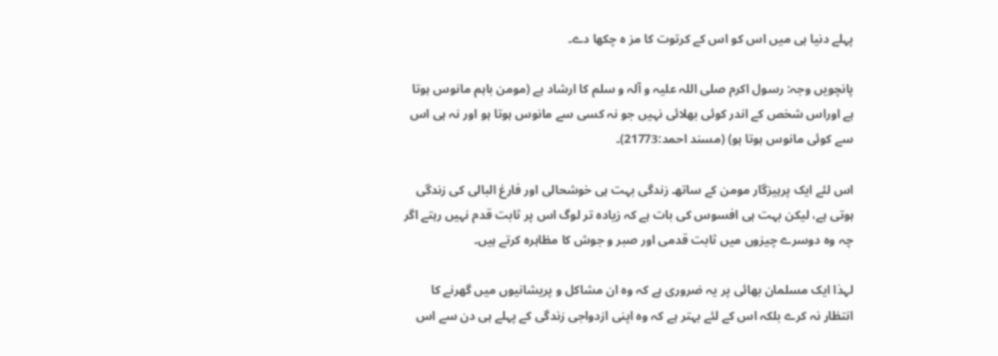پہلے دنیا ہی میں اس کو اس کے کرتوت کا مز ہ چکھا دے۔

پانچویں وجہ: رسول اکرم صلی اللہ علیہ و آلہ و سلم کا ارشاد ہے (مومن باہم مانوس ہوتا ہے اوراس شخص کے اندر کوئی بھلائی نہیں جو نہ کسی سے مانوس ہوتا ہو اور نہ ہی اس سے کوئی مانوس ہوتا ہو) (مسند احمد:21773)۔

اس لئے ایک پرہیزگار مومن کے ساتھـ زندگی بہت ہی خوشحالی اور فارغ البالی کی زندگی ہوتی ہے، لیکن بہت ہی افسوس کی بات ہے کہ زیادہ تر لوگ اس پر ثابت قدم نہیں رہتے اگر چہ وہ دوسرے چیزوں میں ثابت قدمی اور صبر و جوش کا مظاہرہ کرتے ہیں۔

لہذا ایک مسلمان بھائی پر یہ ضروری ہے کہ وہ ان مشاکل و پریشانیوں میں گھرنے کا انتظار نہ کرے بلکہ اس کے لئے بہتر ہے کہ وہ اپنی ازدواجی زندگی کے پہلے ہی دن سے اس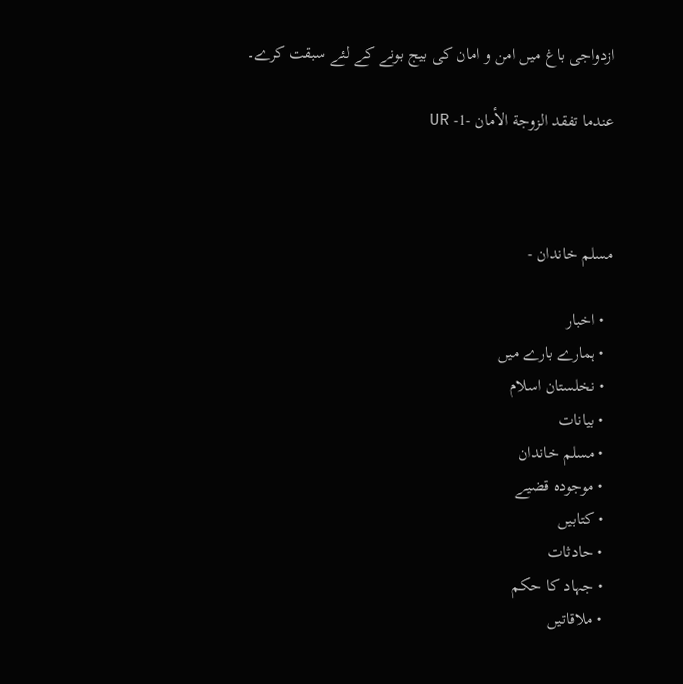ازدواجی باغ میں امن و امان کی بیج بونے کے لئے سبقت کرے۔

عندما تفقد الزوجة الأمان -1- UR



مسلم خاندان -

  • اخبار
  • ہمارے بارے ميں
  • نخلستان اسلام
  • بيانات
  • مسلم خاندان
  • موجودہ قضيے
  • کتابيں
  • حادثات
  • جہاد کا حکم
  • ملاقاتيں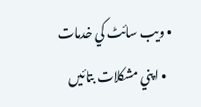• ويب سائٹ کي خدمات
  • اپني مشکلات بتائيں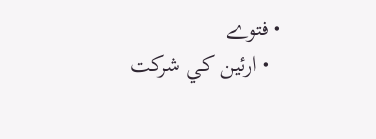• فتوے
  • ارئين کي شرکت